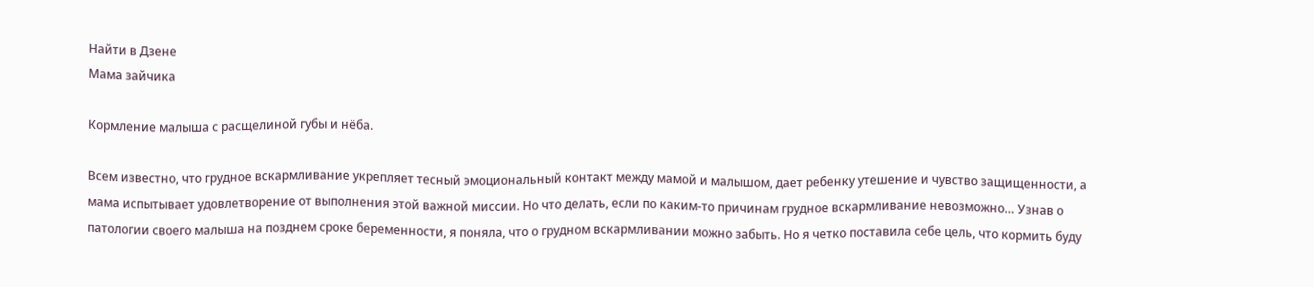Найти в Дзене
Мама зайчика

Кормление малыша с расщелиной губы и нёба.

Всем известно, что грудное вскармливание укрепляет тесный эмоциональный контакт между мамой и малышом, дает ребенку утешение и чувство защищенности, а мама испытывает удовлетворение от выполнения этой важной миссии. Но что делать, если по каким-то причинам грудное вскармливание невозможно… Узнав о патологии своего малыша на позднем сроке беременности, я поняла, что о грудном вскармливании можно забыть. Но я четко поставила себе цель, что кормить буду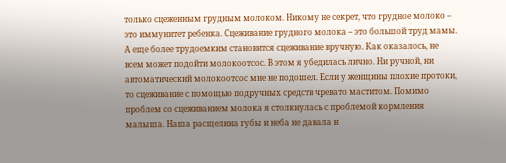только сцеженным грудным молоком. Никому не секрет, что грудное молоко – это иммунитет ребенка. Сцеживание грудного молока – это большой труд мамы. А еще более трудоемким становится сцеживание вручную. Как оказалось, не всем может подойти молокоотсос. В этом я убедилась лично. Ни ручной, ни автоматический молокоотсос мне не подошел. Если у женщины плохие протоки, то сцеживание с помощью подручных средств чревато маститом. Помимо проблем со сцеживанием молока я столкнулась с проблемой кормления малыша. Наша расщелина губы и неба не давала н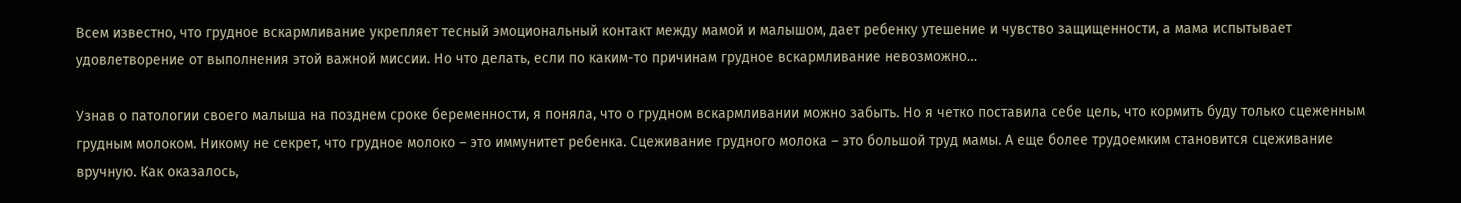Всем известно, что грудное вскармливание укрепляет тесный эмоциональный контакт между мамой и малышом, дает ребенку утешение и чувство защищенности, а мама испытывает удовлетворение от выполнения этой важной миссии. Но что делать, если по каким-то причинам грудное вскармливание невозможно…

Узнав о патологии своего малыша на позднем сроке беременности, я поняла, что о грудном вскармливании можно забыть. Но я четко поставила себе цель, что кормить буду только сцеженным грудным молоком. Никому не секрет, что грудное молоко – это иммунитет ребенка. Сцеживание грудного молока – это большой труд мамы. А еще более трудоемким становится сцеживание вручную. Как оказалось,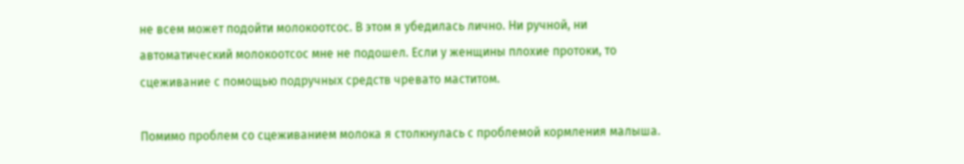не всем может подойти молокоотсос. В этом я убедилась лично. Ни ручной, ни автоматический молокоотсос мне не подошел. Если у женщины плохие протоки, то сцеживание с помощью подручных средств чревато маститом.

Помимо проблем со сцеживанием молока я столкнулась с проблемой кормления малыша.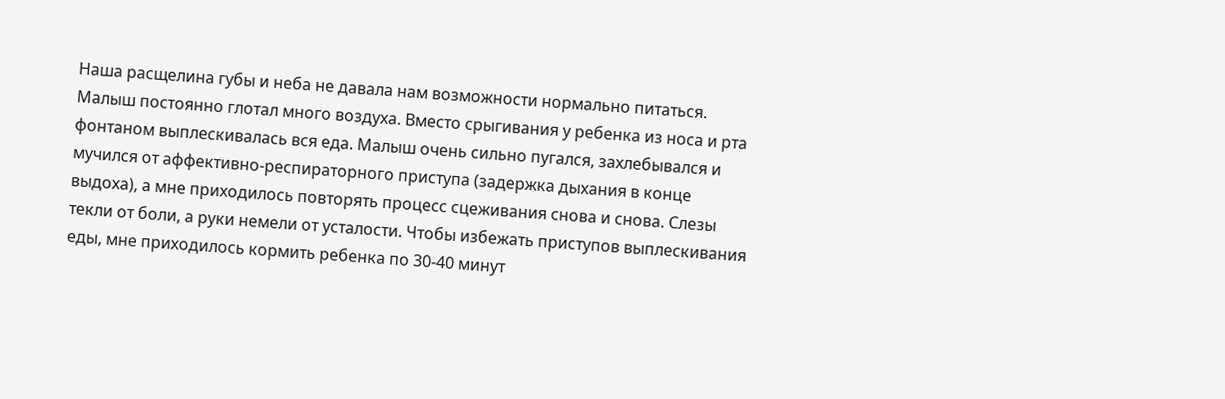Наша расщелина губы и неба не давала нам возможности нормально питаться. Малыш постоянно глотал много воздуха. Вместо срыгивания у ребенка из носа и рта фонтаном выплескивалась вся еда. Малыш очень сильно пугался, захлебывался и мучился от аффективно-респираторного приступа (задержка дыхания в конце выдоха), а мне приходилось повторять процесс сцеживания снова и снова. Слезы текли от боли, а руки немели от усталости. Чтобы избежать приступов выплескивания еды, мне приходилось кормить ребенка по 30-40 минут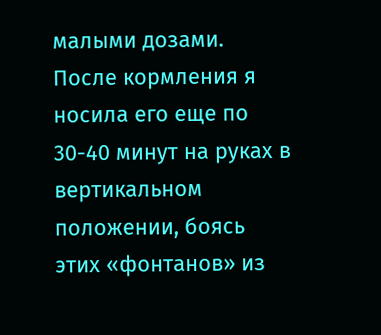малыми дозами. После кормления я носила его еще по 30-40 минут на руках в вертикальном положении, боясь этих «фонтанов» из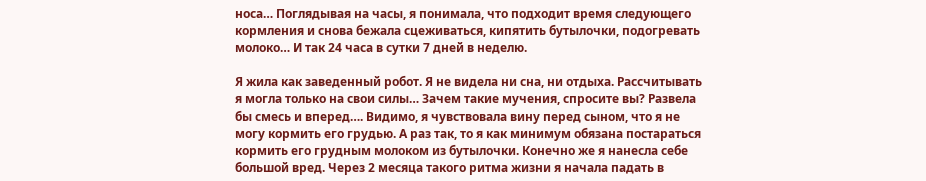носа… Поглядывая на часы, я понимала, что подходит время следующего кормления и снова бежала сцеживаться, кипятить бутылочки, подогревать молоко… И так 24 часа в сутки 7 дней в неделю.

Я жила как заведенный робот. Я не видела ни сна, ни отдыха. Рассчитывать я могла только на свои силы… Зачем такие мучения, спросите вы? Развела бы смесь и вперед…. Видимо, я чувствовала вину перед сыном, что я не могу кормить его грудью. А раз так, то я как минимум обязана постараться кормить его грудным молоком из бутылочки. Конечно же я нанесла себе большой вред. Через 2 месяца такого ритма жизни я начала падать в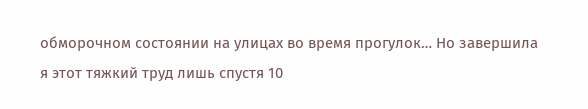обморочном состоянии на улицах во время прогулок… Но завершила я этот тяжкий труд лишь спустя 10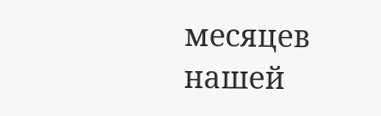месяцев нашей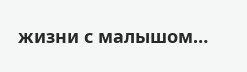жизни с малышом…